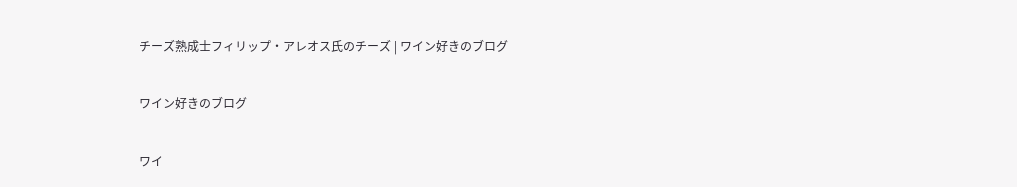チーズ熟成士フィリップ・アレオス氏のチーズ | ワイン好きのブログ

ワイン好きのブログ

ワイ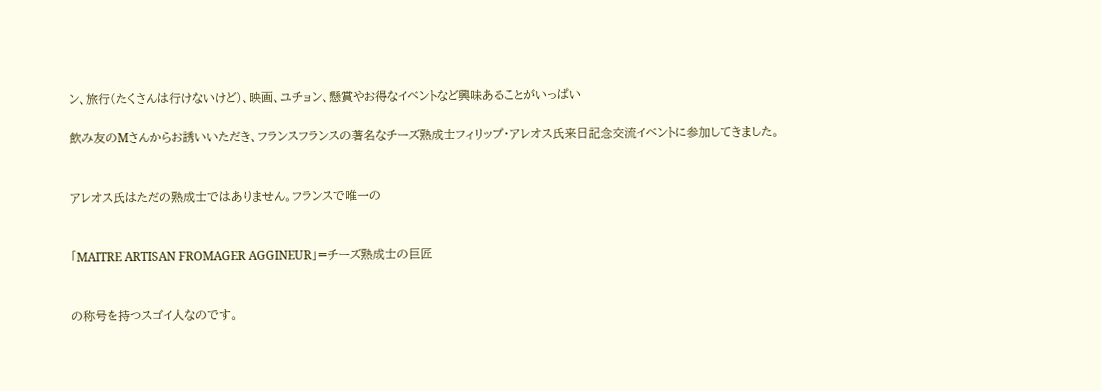ン、旅行(たくさんは行けないけど)、映画、ユチョン、懸賞やお得なイベントなど興味あることがいっぱい

飲み友のMさんからお誘いいただき、フランスフランスの著名なチーズ熟成士フィリップ・アレオス氏来日記念交流イベントに参加してきました。


アレオス氏はただの熟成士ではありません。フランスで唯一の


「MAITRE ARTISAN FROMAGER AGGINEUR」=チーズ熟成士の巨匠


の称号を持つスゴイ人なのです。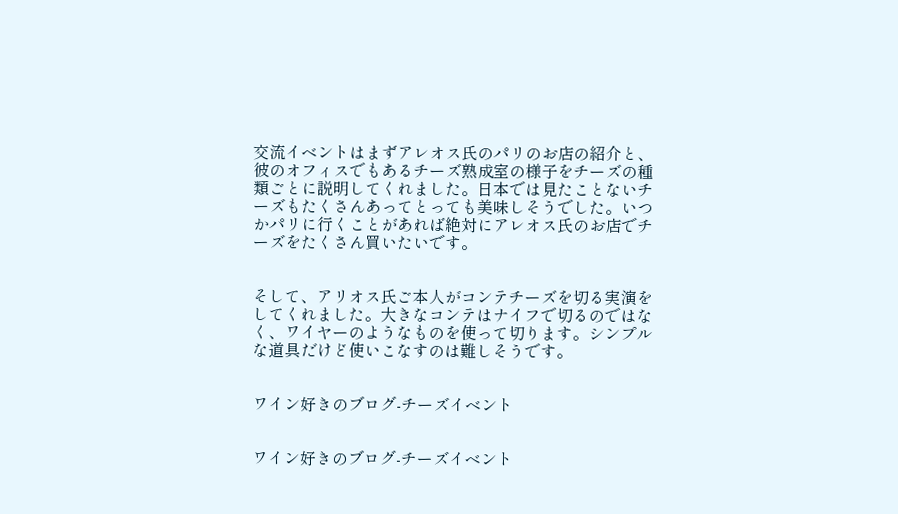交流イベントはまずアレオス氏のパリのお店の紹介と、彼のオフィスでもあるチーズ熟成室の様子をチーズの種類ごとに説明してくれました。日本では見たことないチーズもたくさんあってとっても美味しそうでした。いつかパリに行くことがあれば絶対にアレオス氏のお店でチーズをたくさん買いたいです。


そして、アリオス氏ご本人がコンテチーズを切る実演をしてくれました。大きなコンテはナイフで切るのではなく、ワイヤーのようなものを使って切ります。シンプルな道具だけど使いこなすのは難しそうです。


ワイン好きのブログ-チーズイベント


ワイン好きのブログ-チーズイベント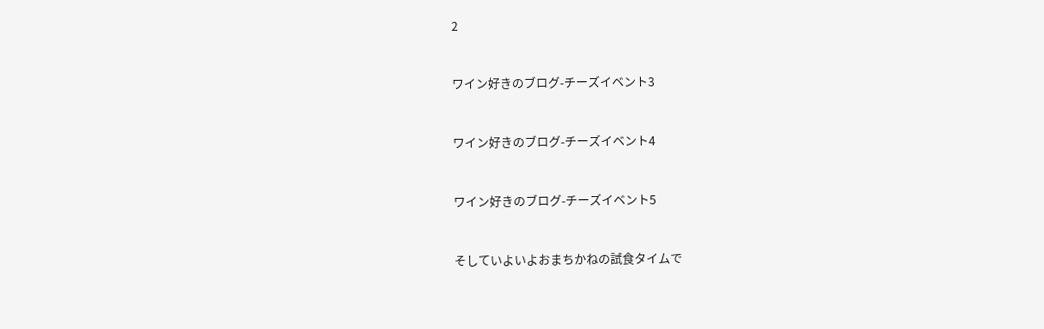2


ワイン好きのブログ-チーズイベント3


ワイン好きのブログ-チーズイベント4


ワイン好きのブログ-チーズイベント5


そしていよいよおまちかねの試食タイムで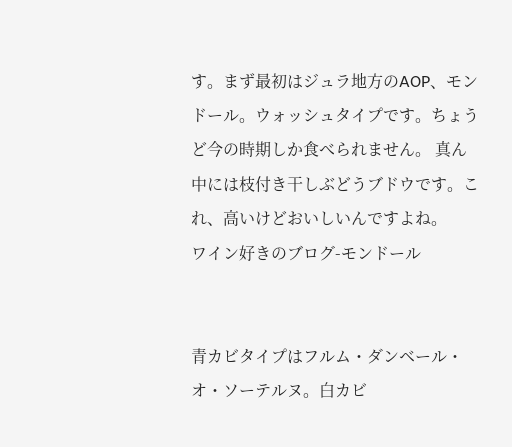す。まず最初はジュラ地方のAOP、モンドール。ウォッシュタイプです。ちょうど今の時期しか食べられません。 真ん中には枝付き干しぶどうブドウです。これ、高いけどおいしいんですよね。
ワイン好きのブログ-モンドール


青カビタイプはフルム・ダンベール・オ・ソーテルヌ。白カビ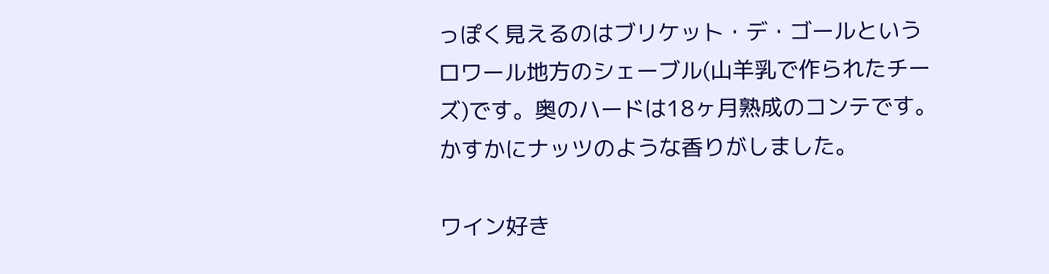っぽく見えるのはブリケット・デ・ゴールというロワール地方のシェーブル(山羊乳で作られたチーズ)です。奥のハードは18ヶ月熟成のコンテです。かすかにナッツのような香りがしました。

ワイン好き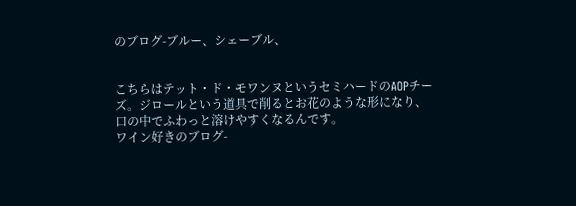のブログ-ブルー、シェーブル、


こちらはテット・ド・モワンヌというセミハードのAOPチーズ。ジロールという道具で削るとお花のような形になり、口の中でふわっと溶けやすくなるんです。
ワイン好きのブログ-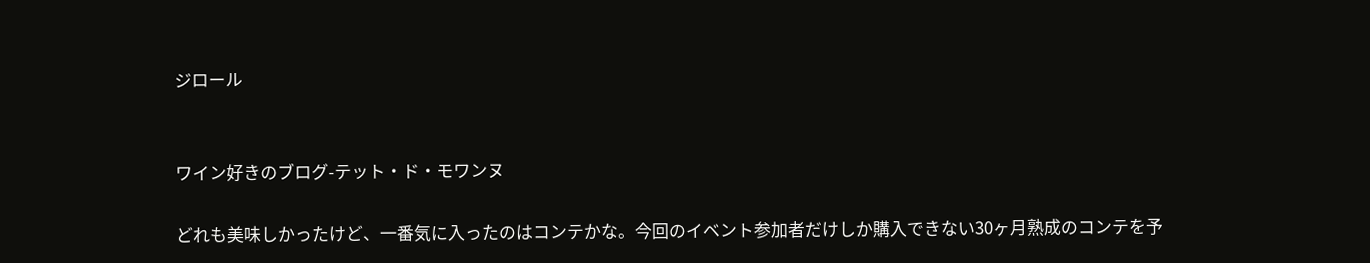ジロール


ワイン好きのブログ-テット・ド・モワンヌ

どれも美味しかったけど、一番気に入ったのはコンテかな。今回のイベント参加者だけしか購入できない30ヶ月熟成のコンテを予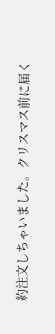約注文しちゃいました。クリスマス前に届く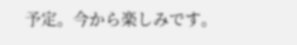予定。今から楽しみです。